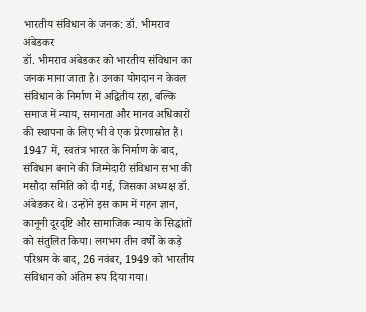भारतीय संविधान के जनक: डॉ. भीमराव अंबेडकर
डॉ. भीमराव अंबेडकर को भारतीय संविधान का जनक माना जाता है। उनका योगदान न केवल संविधान के निर्माण में अद्वितीय रहा, बल्कि समाज में न्याय, समानता और मानव अधिकारों की स्थापना के लिए भी वे एक प्रेरणास्रोत हैं।
1947 में, स्वतंत्र भारत के निर्माण के बाद, संविधान बनाने की जिम्मेदारी संविधान सभा की मसौदा समिति को दी गई, जिसका अध्यक्ष डॉ. अंबेडकर थे। उन्होंने इस काम में गहन ज्ञान, कानूनी दूरदृष्टि और सामाजिक न्याय के सिद्धांतों को संतुलित किया। लगभग तीन वर्षों के कड़े परिश्रम के बाद, 26 नवंबर, 1949 को भारतीय संविधान को अंतिम रूप दिया गया।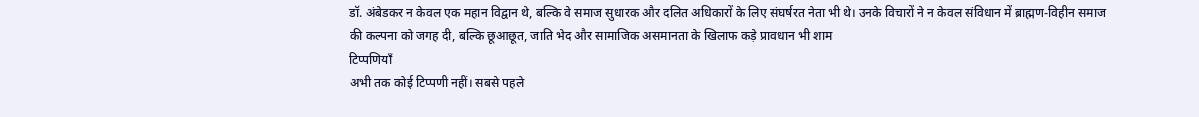डॉ. अंबेडकर न केवल एक महान विद्वान थे, बल्कि वे समाज सुधारक और दलित अधिकारों के लिए संघर्षरत नेता भी थे। उनके विचारों ने न केवल संविधान में ब्राह्मण-विहीन समाज की कल्पना को जगह दी, बल्कि छूआछूत, जाति भेद और सामाजिक असमानता के खिलाफ कड़े प्रावधान भी शाम
टिप्पणियाँ
अभी तक कोई टिप्पणी नहीं। सबसे पहले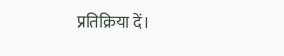प्रतिक्रिया दें।